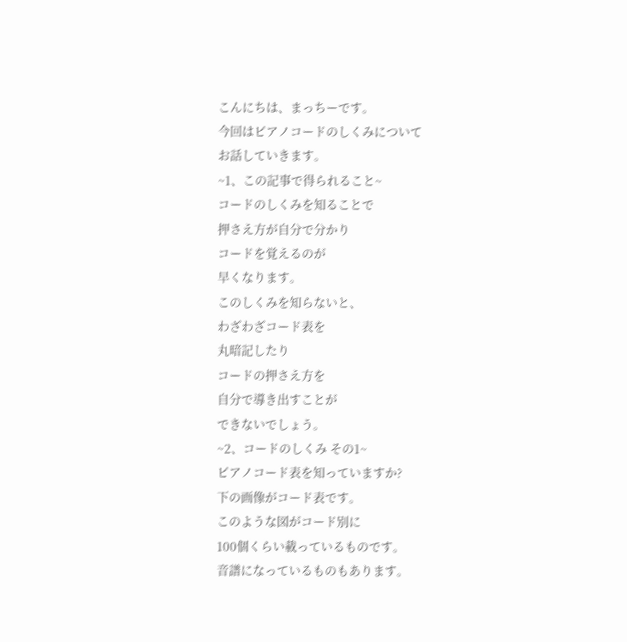こんにちは、まっちーです。
今回はピアノコードのしくみについて
お話していきます。
~1、この記事で得られること~
コードのしくみを知ることで
押さえ方が自分で分かり
コードを覚えるのが
早くなります。
このしくみを知らないと、
わざわざコード表を
丸暗記したり
コードの押さえ方を
自分で導き出すことが
できないでしょう。
~2、コードのしくみ その1~
ピアノコード表を知っていますか?
下の画像がコード表です。
このような図がコード別に
100個くらい載っているものです。
音譜になっているものもあります。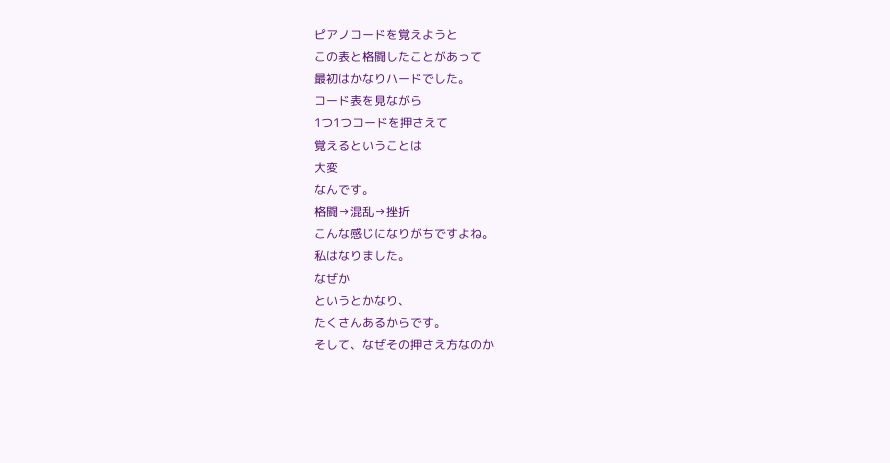ピアノコードを覚えようと
この表と格闘したことがあって
最初はかなりハードでした。
コード表を見ながら
1つ1つコードを押さえて
覚えるということは
大変
なんです。
格闘→混乱→挫折
こんな感じになりがちですよね。
私はなりました。
なぜか
というとかなり、
たくさんあるからです。
そして、なぜその押さえ方なのか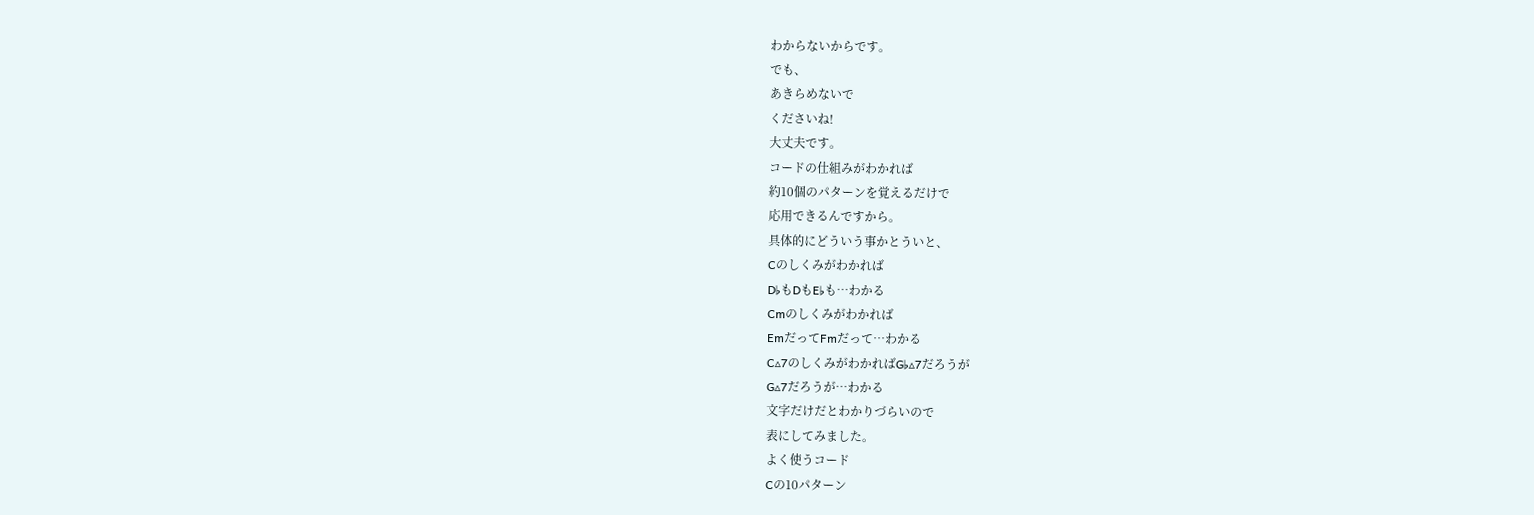わからないからです。
でも、
あきらめないで
くださいね!
大丈夫です。
コードの仕組みがわかれば
約10個のパターンを覚えるだけで
応用できるんですから。
具体的にどういう事かとういと、
Cのしくみがわかれば
D♭もDもE♭も…わかる
Cmのしくみがわかれば
EmだってFmだって…わかる
C▵7のしくみがわかればG♭▵7だろうが
G▵7だろうが…わかる
文字だけだとわかりづらいので
表にしてみました。
よく使うコード
Cの10パターン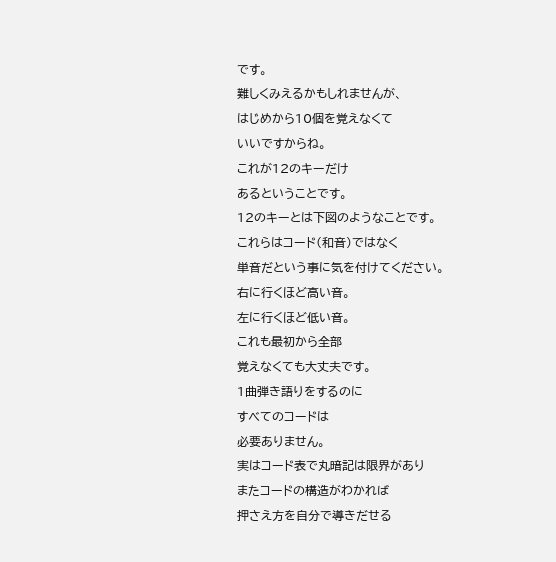です。
難しくみえるかもしれませんが、
はじめから10個を覚えなくて
いいですからね。
これが12のキーだけ
あるということです。
12のキーとは下図のようなことです。
これらはコード(和音)ではなく
単音だという事に気を付けてください。
右に行くほど高い音。
左に行くほど低い音。
これも最初から全部
覚えなくても大丈夫です。
1曲弾き語りをするのに
すべてのコードは
必要ありません。
実はコード表で丸暗記は限界があり
またコードの構造がわかれば
押さえ方を自分で導きだせる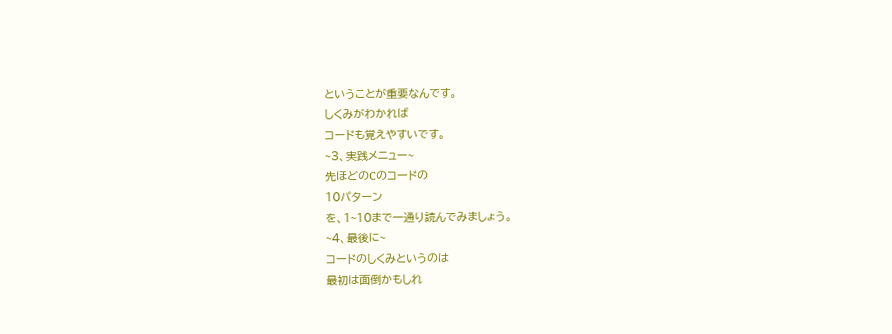ということが重要なんです。
しくみがわかれば
コードも覚えやすいです。
~3、実践メニュー~
先ほどのCのコードの
10パターン
を、1~10まで一通り読んでみましょう。
~4、最後に~
コードのしくみというのは
最初は面倒かもしれ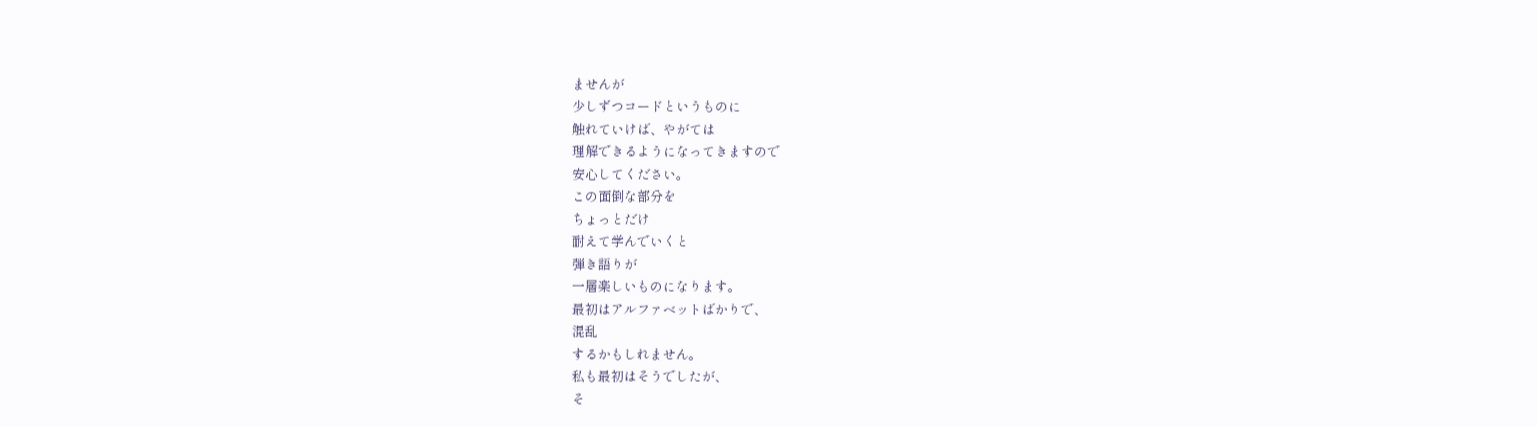ませんが
少しずつコードというものに
触れていけば、やがては
理解できるようになってきますので
安心してください。
この面倒な部分を
ちょっとだけ
耐えて学んでいくと
弾き語りが
一層楽しいものになります。
最初はアルファベットばかりで、
混乱
するかもしれません。
私も最初はそうでしたが、
そ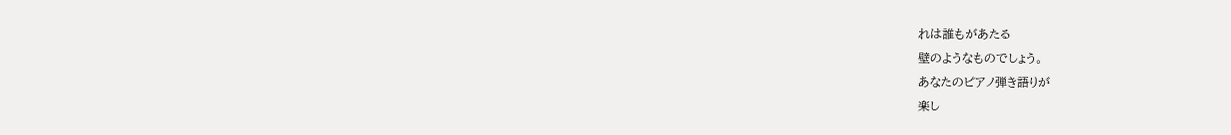れは誰もがあたる
壁のようなものでしょう。
あなたのピアノ弾き語りが
楽し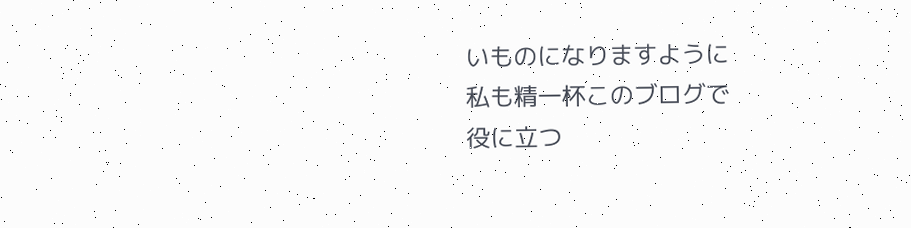いものになりますように
私も精一杯このブログで
役に立つ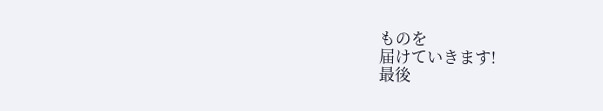ものを
届けていきます!
最後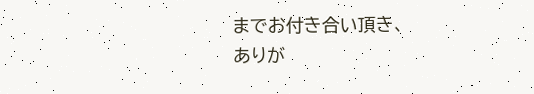までお付き合い頂き、
ありが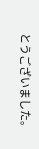とうございました。